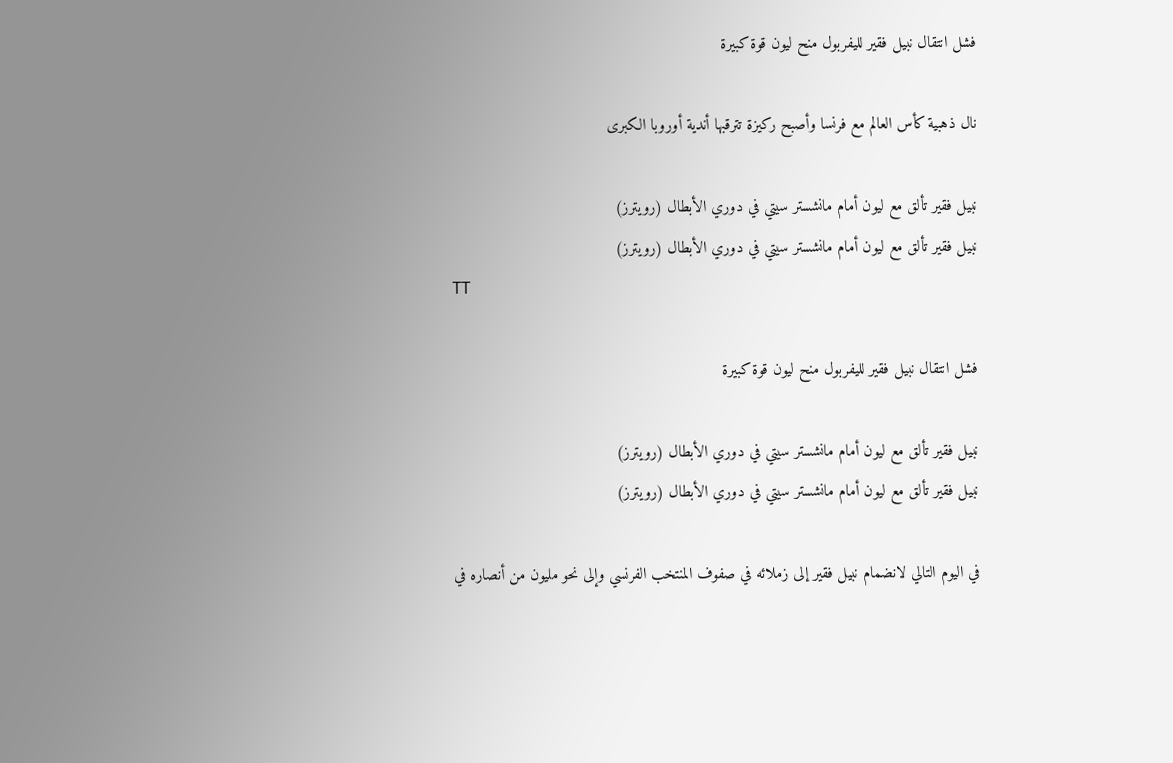فشل انتقال نبيل فقير لليفربول منح ليون قوة كبيرة

نال ذهبية كأس العالم مع فرنسا وأصبح ركيزة تترقبها أندية أوروبا الكبرى

نبيل فقير تألق مع ليون أمام مانشستر سيتي في دوري الأبطال (رويترز)
نبيل فقير تألق مع ليون أمام مانشستر سيتي في دوري الأبطال (رويترز)
TT

فشل انتقال نبيل فقير لليفربول منح ليون قوة كبيرة

نبيل فقير تألق مع ليون أمام مانشستر سيتي في دوري الأبطال (رويترز)
نبيل فقير تألق مع ليون أمام مانشستر سيتي في دوري الأبطال (رويترز)

في اليوم التالي لانضمام نبيل فقير إلى زملائه في صفوف المنتخب الفرنسي وإلى نحو مليون من أنصاره في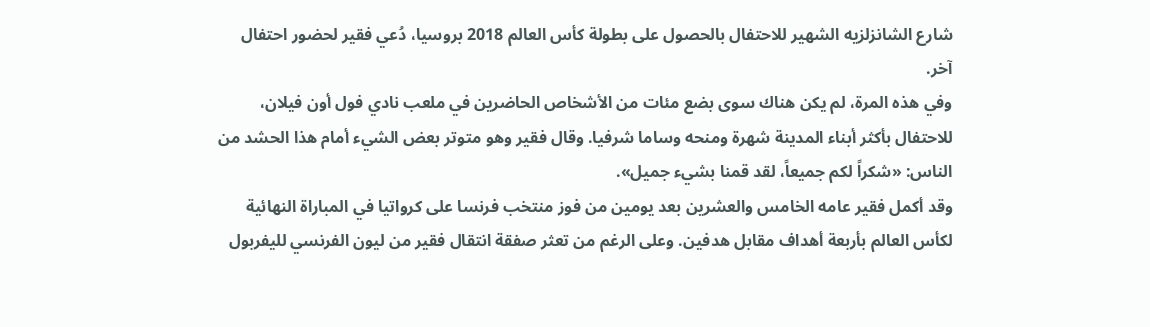شارع الشانزلزيه الشهير للاحتفال بالحصول على بطولة كأس العالم 2018 بروسيا، دُعي فقير لحضور احتفال آخر.
وفي هذه المرة، لم يكن هناك سوى بضع مئات من الأشخاص الحاضرين في ملعب نادي فول أون فيلان، للاحتفال بأكثر أبناء المدينة شهرة ومنحه وساما شرفيا. وقال فقير وهو متوتر بعض الشيء أمام هذا الحشد من الناس: «شكراً لكم جميعاً، لقد قمنا بشيء جميل».
وقد أكمل فقير عامه الخامس والعشرين بعد يومين من فوز منتخب فرنسا على كرواتيا في المباراة النهائية لكأس العالم بأربعة أهداف مقابل هدفين. وعلى الرغم من تعثر صفقة انتقال فقير من ليون الفرنسي لليفربول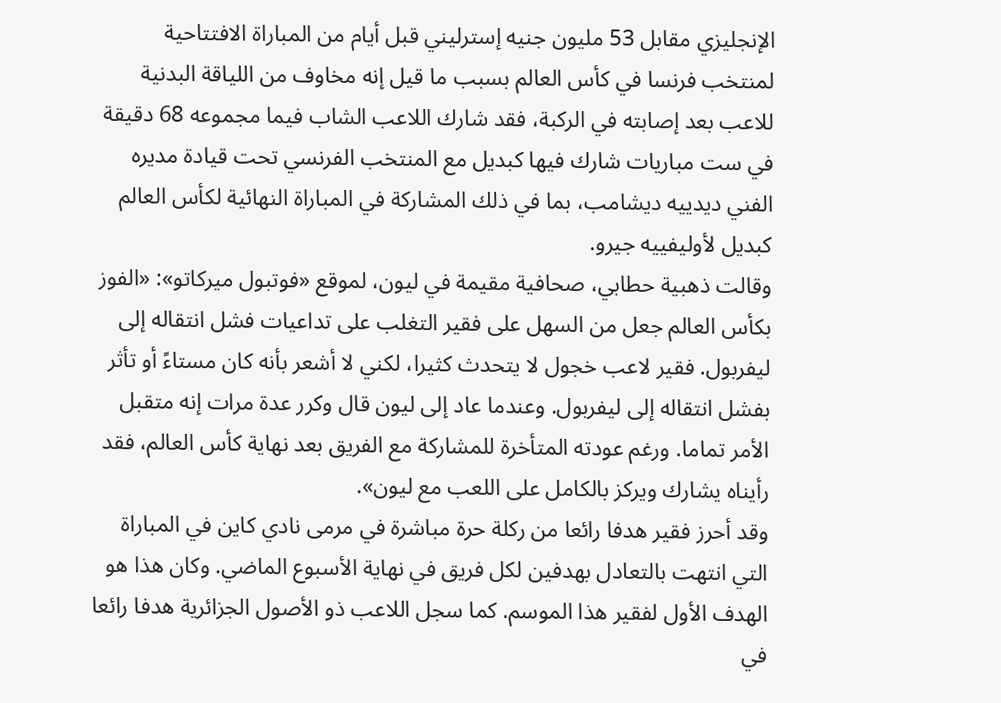الإنجليزي مقابل 53 مليون جنيه إسترليني قبل أيام من المباراة الافتتاحية لمنتخب فرنسا في كأس العالم بسبب ما قيل إنه مخاوف من اللياقة البدنية للاعب بعد إصابته في الركبة، فقد شارك اللاعب الشاب فيما مجموعه 68 دقيقة في ست مباريات شارك فيها كبديل مع المنتخب الفرنسي تحت قيادة مديره الفني ديدييه ديشامب، بما في ذلك المشاركة في المباراة النهائية لكأس العالم كبديل لأوليفييه جيرو.
وقالت ذهبية حطابي، صحافية مقيمة في ليون، لموقع «فوتبول ميركاتو»: «الفوز بكأس العالم جعل من السهل على فقير التغلب على تداعيات فشل انتقاله إلى ليفربول. فقير لاعب خجول لا يتحدث كثيرا، لكني لا أشعر بأنه كان مستاءً أو تأثر بفشل انتقاله إلى ليفربول. وعندما عاد إلى ليون قال وكرر عدة مرات إنه متقبل الأمر تماما. ورغم عودته المتأخرة للمشاركة مع الفريق بعد نهاية كأس العالم، فقد رأيناه يشارك ويركز بالكامل على اللعب مع ليون».
وقد أحرز فقير هدفا رائعا من ركلة حرة مباشرة في مرمى نادي كاين في المباراة التي انتهت بالتعادل بهدفين لكل فريق في نهاية الأسبوع الماضي. وكان هذا هو الهدف الأول لفقير هذا الموسم. كما سجل اللاعب ذو الأصول الجزائرية هدفا رائعا في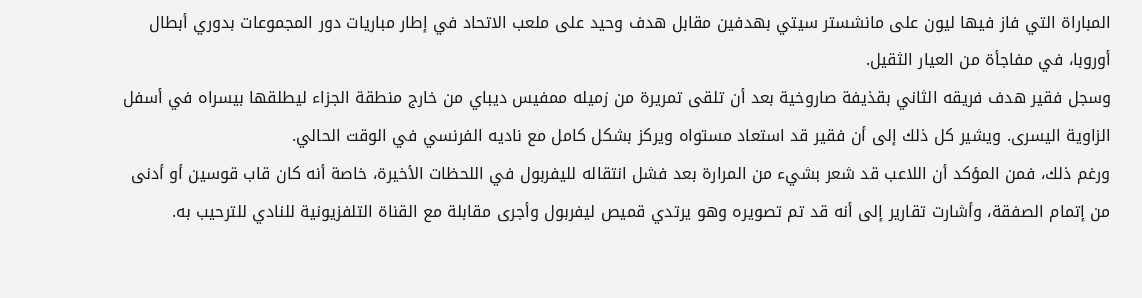المباراة التي فاز فيها ليون على مانشستر سيتي بهدفين مقابل هدف وحيد على ملعب الاتحاد في إطار مباريات دور المجموعات بدوري أبطال أوروبا، في مفاجأة من العيار الثقيل.
وسجل فقير هدف فريقه الثاني بقذيفة صاروخية بعد أن تلقى تمريرة من زميله ممفيس ديباي من خارج منطقة الجزاء ليطلقها بيسراه في أسفل الزاوية اليسرى. ويشير كل ذلك إلى أن فقير قد استعاد مستواه ويركز بشكل كامل مع ناديه الفرنسي في الوقت الحالي.
ورغم ذلك، فمن المؤكد أن اللاعب قد شعر بشيء من المرارة بعد فشل انتقاله لليفربول في اللحظات الأخيرة، خاصة أنه كان قاب قوسين أو أدنى من إتمام الصفقة، وأشارت تقارير إلى أنه قد تم تصويره وهو يرتدي قميص ليفربول وأجرى مقابلة مع القناة التلفزيونية للنادي للترحيب به.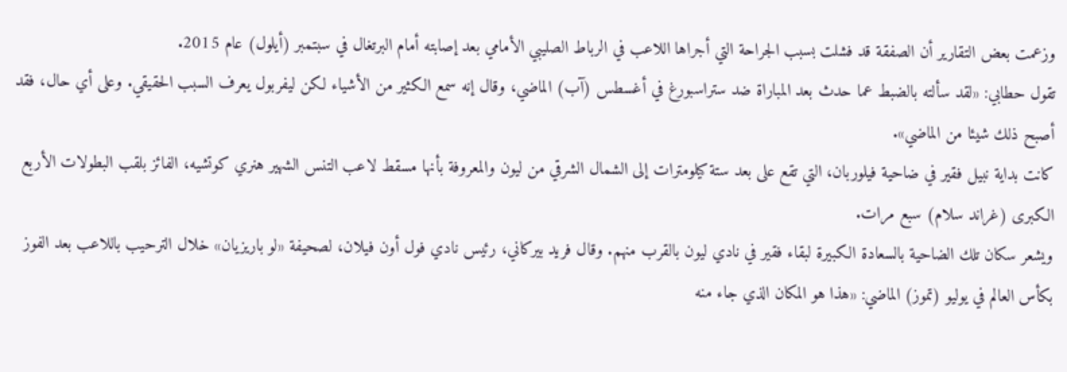وزعمت بعض التقارير أن الصفقة قد فشلت بسبب الجراحة التي أجراها اللاعب في الرباط الصليبي الأمامي بعد إصابته أمام البرتغال في سبتمبر (أيلول) عام 2015.
تقول حطابي: «لقد سألته بالضبط عما حدث بعد المباراة ضد ستراسبورغ في أغسطس (آب) الماضي، وقال إنه سمع الكثير من الأشياء لكن ليفربول يعرف السبب الحقيقي. وعلى أي حال، فقد أصبح ذلك شيئا من الماضي».
كانت بداية نبيل فقير في ضاحية فيلوربان، التي تقع على بعد ستة كيلومترات إلى الشمال الشرقي من ليون والمعروفة بأنها مسقط لاعب التنس الشهير هنري كوتشيه، الفائز بلقب البطولات الأربع الكبرى (غراند سلام) سبع مرات.
ويشعر سكان تلك الضاحية بالسعادة الكبيرة لبقاء فقير في نادي ليون بالقرب منهم. وقال فريد بيركاني، رئيس نادي فول أون فيلان، لصحيفة «لو باريزيان» خلال الترحيب باللاعب بعد الفوز بكأس العالم في يوليو (تموز) الماضي: «هذا هو المكان الذي جاء منه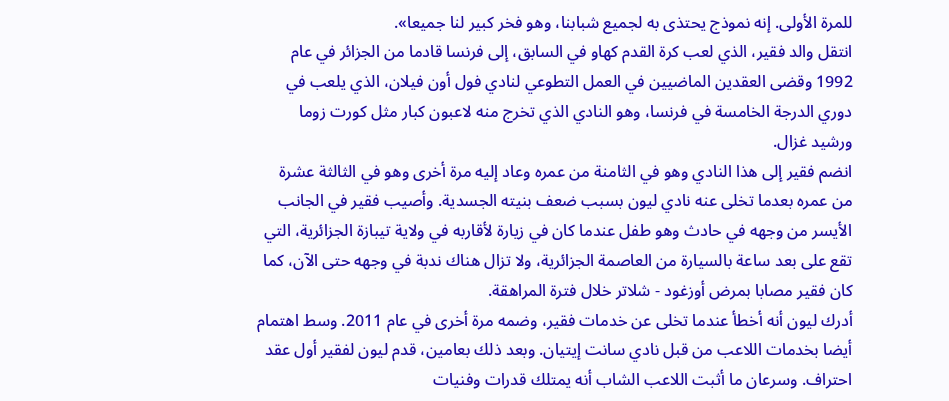للمرة الأولى. إنه نموذج يحتذى به لجميع شبابنا، وهو فخر كبير لنا جميعا».
انتقل والد فقير، الذي لعب كرة القدم كهاو في السابق، إلى فرنسا قادما من الجزائر في عام 1992 وقضى العقدين الماضيين في العمل التطوعي لنادي فول أون فيلان، الذي يلعب في دوري الدرجة الخامسة في فرنسا، وهو النادي الذي تخرج منه لاعبون كبار مثل كورت زوما ورشيد غزال.
انضم فقير إلى هذا النادي وهو في الثامنة من عمره وعاد إليه مرة أخرى وهو في الثالثة عشرة من عمره بعدما تخلى عنه نادي ليون بسبب ضعف بنيته الجسدية. وأصيب فقير في الجانب الأيسر من وجهه في حادث وهو طفل عندما كان في زيارة لأقاربه في ولاية تيبازة الجزائرية، التي تقع على بعد ساعة بالسيارة من العاصمة الجزائرية، ولا تزال هناك ندبة في وجهه حتى الآن، كما كان فقير مصابا بمرض أوزغود - شلاتر خلال فترة المراهقة.
أدرك ليون أنه أخطأ عندما تخلى عن خدمات فقير، وضمه مرة أخرى في عام 2011. وسط اهتمام أيضا بخدمات اللاعب من قبل نادي سانت إيتيان. وبعد ذلك بعامين، قدم ليون لفقير أول عقد احتراف. وسرعان ما أثبت اللاعب الشاب أنه يمتلك قدرات وفنيات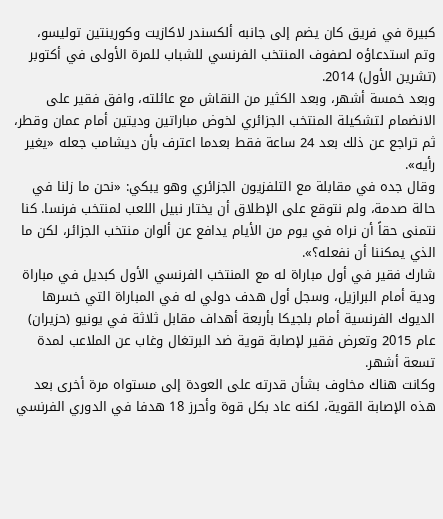كبيرة في فريق كان يضم إلى جانبه ألكسندر لاكازيت وكورينتين توليسو، وتم استدعاؤه لصفوف المنتخب الفرنسي للشباب للمرة الأولى في أكتوبر (تشرين الأول) 2014.
وبعد خمسة أشهر، وبعد الكثير من النقاش مع عائلته، وافق فقير على الانضمام لتشكيلة المنتخب الجزائري لخوض مباراتين وديتين أمام عمان وقطر، ثم تراجع عن ذلك بعد 24 ساعة فقط بعدما اعترف بأن ديشامب جعله «يغير رأيه».
وقال جده في مقابلة مع التلفزيون الجزائري وهو يبكي: «نحن ما زلنا في حالة صدمة، ولم نتوقع على الإطلاق أن يختار نبيل اللعب لمنتخب فرنسا. كنا نتمنى حقاً أن نراه في يوم من الأيام يدافع عن ألوان منتخب الجزائر، لكن ما الذي يمكننا أن نفعله؟».
شارك فقير في أول مباراة له مع المنتخب الفرنسي الأول كبديل في مباراة ودية أمام البرازيل، وسجل أول هدف دولي له في المباراة التي خسرها الديوك الفرنسية أمام بلجيكا بأربعة أهداف مقابل ثلاثة في يونيو (حزيران) عام 2015 وتعرض فقير لإصابة قوية ضد البرتغال وغاب عن الملاعب لمدة تسعة أشهر.
وكانت هناك مخاوف بشأن قدرته على العودة إلى مستواه مرة أخرى بعد هذه الإصابة القوية، لكنه عاد بكل قوة وأحرز 18 هدفا في الدوري الفرنسي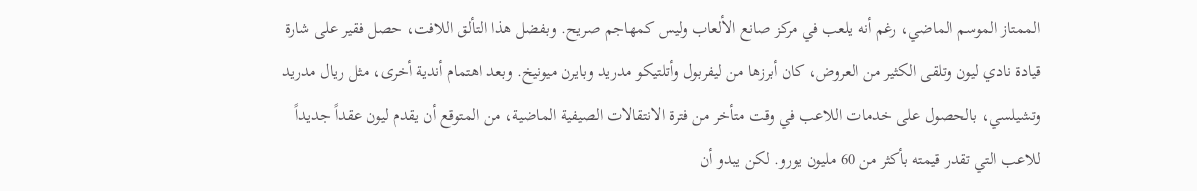الممتاز الموسم الماضي، رغم أنه يلعب في مركز صانع الألعاب وليس كمهاجم صريح. وبفضل هذا التألق اللافت، حصل فقير على شارة قيادة نادي ليون وتلقى الكثير من العروض، كان أبرزها من ليفربول وأتلتيكو مدريد وبايرن ميونيخ. وبعد اهتمام أندية أخرى، مثل ريال مدريد وتشيلسي، بالحصول على خدمات اللاعب في وقت متأخر من فترة الانتقالات الصيفية الماضية، من المتوقع أن يقدم ليون عقداً جديداً للاعب التي تقدر قيمته بأكثر من 60 مليون يورو. لكن يبدو أن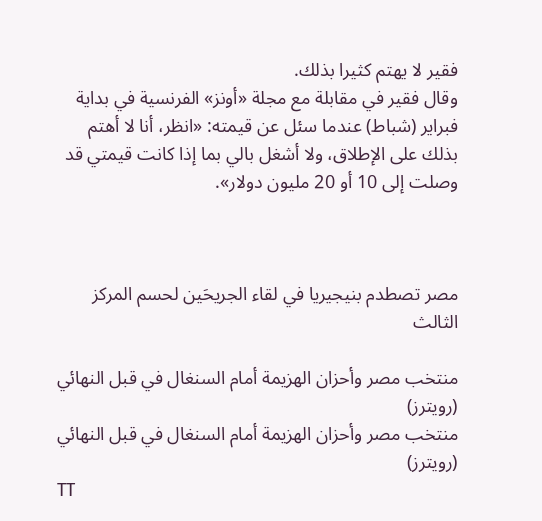فقير لا يهتم كثيرا بذلك.
وقال فقير في مقابلة مع مجلة «أونز» الفرنسية في بداية فبراير (شباط) عندما سئل عن قيمته: «انظر، أنا لا أهتم بذلك على الإطلاق، ولا أشغل بالي بما إذا كانت قيمتي قد وصلت إلى 10 أو 20 مليون دولار».



مصر تصطدم بنيجيريا في لقاء الجريحَين لحسم المركز الثالث

منتخب مصر وأحزان الهزيمة أمام السنغال في قبل النهائي (رويترز)
منتخب مصر وأحزان الهزيمة أمام السنغال في قبل النهائي (رويترز)
TT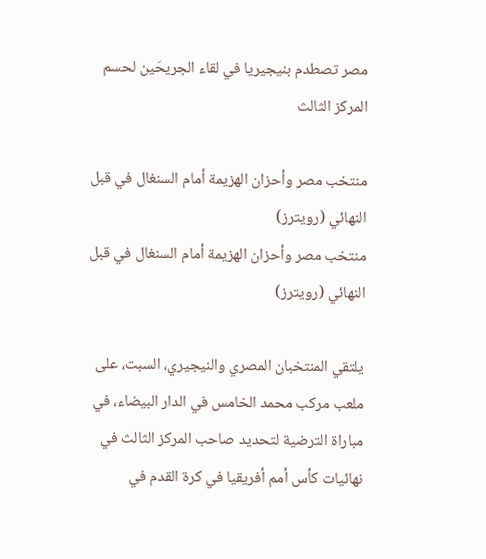مصر تصطدم بنيجيريا في لقاء الجريحَين لحسم المركز الثالث

منتخب مصر وأحزان الهزيمة أمام السنغال في قبل النهائي (رويترز)
منتخب مصر وأحزان الهزيمة أمام السنغال في قبل النهائي (رويترز)

يلتقي المنتخبان المصري والنيجيري، السبت، على ملعب مركب محمد الخامس في الدار البيضاء، في مباراة الترضية لتحديد صاحب المركز الثالث في نهائيات كأس أمم أفريقيا في كرة القدم في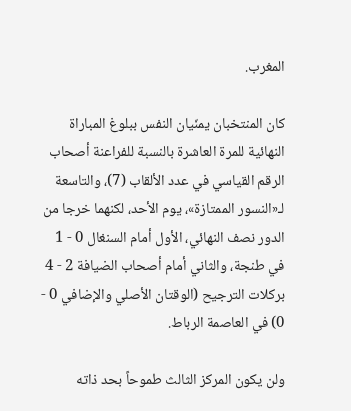المغرب.

كان المنتخبان يمنّيان النفس ببلوغ المباراة النهائية للمرة العاشرة بالنسبة للفراعنة أصحاب الرقم القياسي في عدد الألقاب (7)، والتاسعة لـ«النسور الممتازة»، يوم الأحد، لكنهما خرجا من الدور نصف النهائي، الأول أمام السنغال 0 - 1 في طنجة، والثاني أمام أصحاب الضيافة 2 - 4 بركلات الترجيح (الوقتان الأصلي والإضافي 0 - 0) في العاصمة الرباط.

ولن يكون المركز الثالث طموحاً بحد ذاته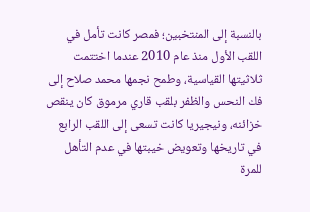بالنسبة إلى المنتخبين؛ فمصر كانت تأمل في اللقب الأول منذ عام 2010 عندما اختتمت ثلاثيتها القياسية، وطمح نجمها محمد صلاح إلى فك النحس والظفر بلقب قاري مرموق كان ينقص خزائنه، ونيجيريا كانت تسعى إلى اللقب الرابع في تاريخها وتعويض خيبتها في عدم التأهل للمرة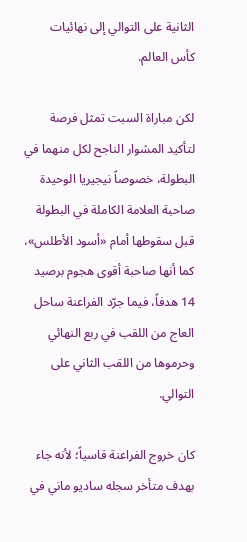الثانية على التوالي إلى نهائيات كأس العالم.

لكن مباراة السبت تمثل فرصة لتأكيد المشوار الناجح لكل منهما في البطولة، خصوصاً نيجيريا الوحيدة صاحبة العلامة الكاملة في البطولة قبل سقوطها أمام «أسود الأطلس»، كما أنها صاحبة أقوى هجوم برصيد 14 هدفاً، فيما جرّد الفراعنة ساحل العاج من اللقب في ربع النهائي وحرموها من اللقب الثاني على التوالي.

كان خروج الفراعنة قاسياً؛ لأنه جاء بهدف متأخر سجله ساديو ماني في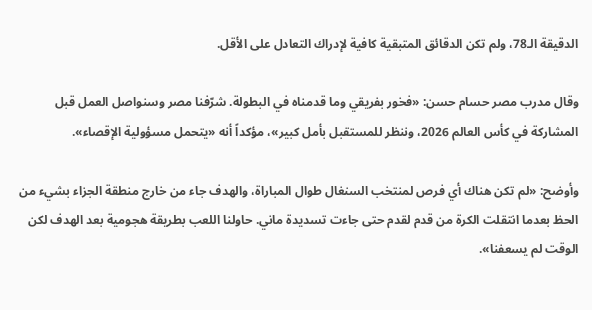الدقيقة الـ78، ولم تكن الدقائق المتبقية كافية لإدراك التعادل على الأقل.

وقال مدرب مصر حسام حسن: «فخور بفريقي وما قدمناه في البطولة. شرّفنا مصر وسنواصل العمل قبل المشاركة في كأس العالم 2026، وننظر للمستقبل بأمل كبير»، مؤكداً أنه «يتحمل مسؤولية الإقصاء».

وأوضح: «لم تكن هناك أي فرص لمنتخب السنغال طوال المباراة، والهدف جاء من خارج منطقة الجزاء بشيء من الحظ بعدما انتقلت الكرة من قدم لقدم حتى جاءت تسديدة ماني. حاولنا اللعب بطريقة هجومية بعد الهدف لكن الوقت لم يسعفنا».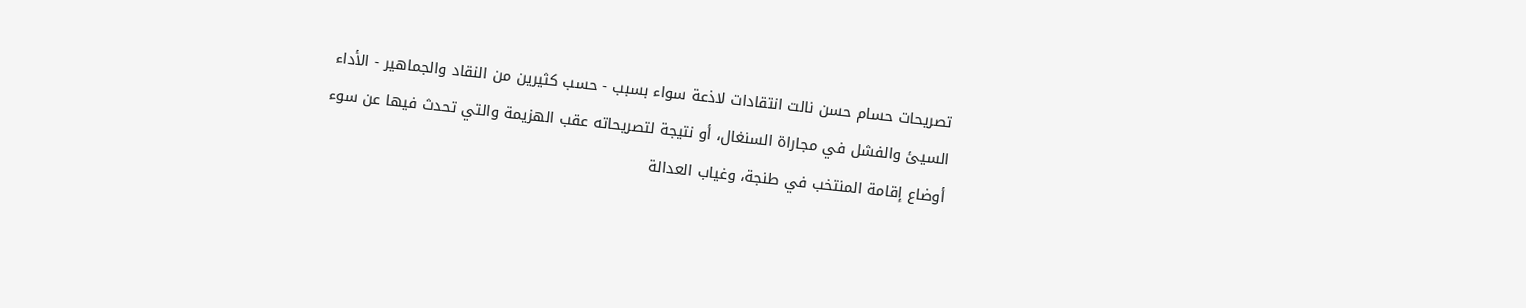تصريحات حسام حسن نالت انتقادات لاذعة سواء بسبب - حسب كثيرين من النقاد والجماهير - الأداء السيئ والفشل في مجاراة السنغال، أو نتيجة لتصريحاته عقب الهزيمة والتي تحدث فيها عن سوء أوضاع إقامة المنتخب في طنجة، وغياب العدالة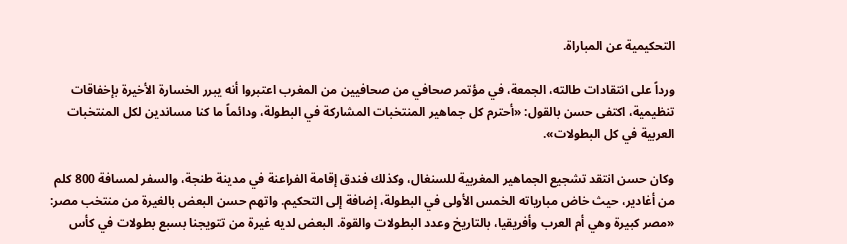التحكيمية عن المباراة.

ورداً على انتقادات طالته، الجمعة، في مؤتمر صحافي من صحافيين من المغرب اعتبروا أنه يبرر الخسارة الأخيرة بإخفاقات تنظيمية، اكتفى حسن بالقول: «أحترم كل جماهير المنتخبات المشاركة في البطولة، ودائماً ما كنا مساندين لكل المنتخبات العربية في كل البطولات».

وكان حسن انتقد تشجيع الجماهير المغربية للسنغال، وكذلك فندق إقامة الفراعنة في مدينة طنجة، والسفر لمسافة 800 كلم من أغادير، حيث خاض مبارياته الخمس الأولى في البطولة، إضافة إلى التحكيم. واتهم حسن البعض بالغيرة من منتخب مصر: «مصر كبيرة وهي أم العرب وأفريقيا، بالتاريخ وعدد البطولات والقوة. البعض لديه غيرة من تتويجنا بسبع بطولات في كأس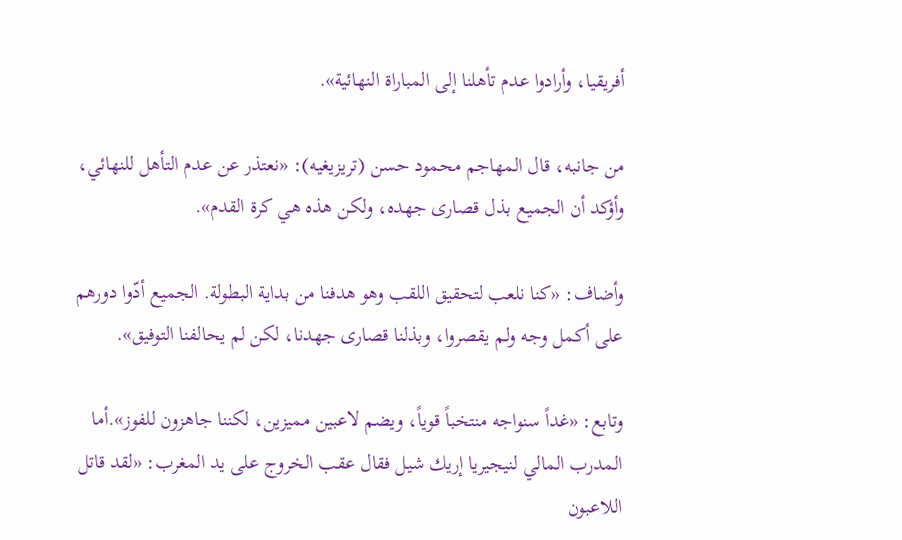أفريقيا، وأرادوا عدم تأهلنا إلى المباراة النهائية».

من جانبه، قال المهاجم محمود حسن (تريزيغيه): «نعتذر عن عدم التأهل للنهائي، وأؤكد أن الجميع بذل قصارى جهده، ولكن هذه هي كرة القدم».

وأضاف: «كنا نلعب لتحقيق اللقب وهو هدفنا من بداية البطولة. الجميع أدّوا دورهم على أكمل وجه ولم يقصروا، وبذلنا قصارى جهدنا، لكن لم يحالفنا التوفيق».

وتابع: «غداً سنواجه منتخباً قوياً، ويضم لاعبين مميزين، لكننا جاهزون للفوز».أما المدرب المالي لنيجيريا إريك شيل فقال عقب الخروج على يد المغرب: «لقد قاتل اللاعبون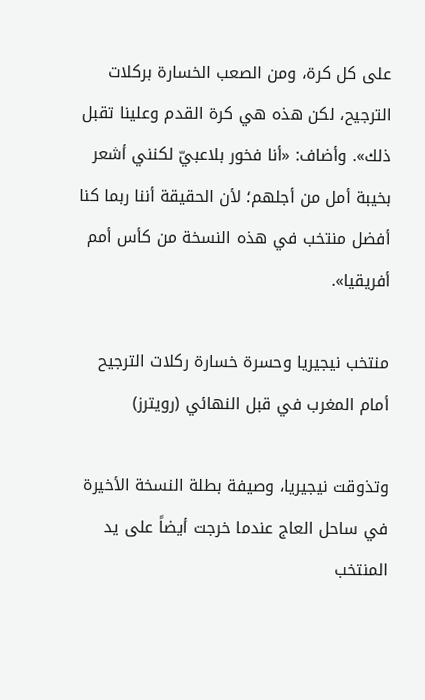على كل كرة، ومن الصعب الخسارة بركلات الترجيح، لكن هذه هي كرة القدم وعلينا تقبل ذلك». وأضاف: «أنا فخور بلاعبيّ لكنني أشعر بخيبة أمل من أجلهم؛ لأن الحقيقة أننا ربما كنا أفضل منتخب في هذه النسخة من كأس أمم أفريقيا».

منتخب نيجيريا وحسرة خسارة ركلات الترجيح أمام المغرب في قبل النهائي (رويترز)

وتذوقت نيجيريا، وصيفة بطلة النسخة الأخيرة في ساحل العاج عندما خرجت أيضاً على يد المنتخب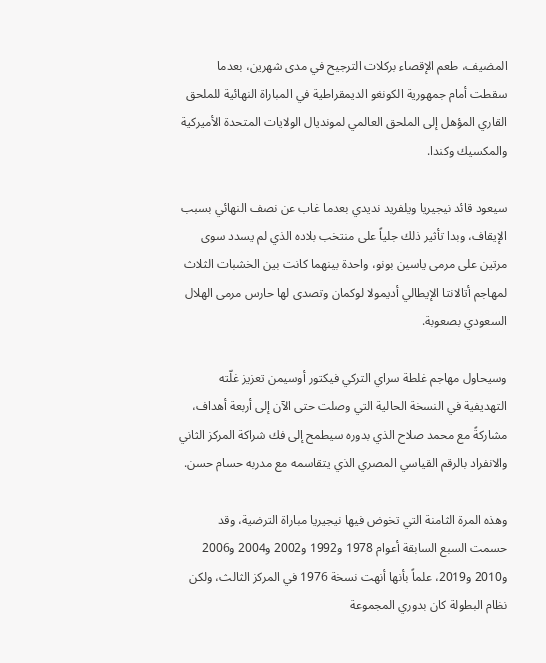المضيف، طعم الإقصاء بركلات الترجيح في مدى شهرين، بعدما سقطت أمام جمهورية الكونغو الديمقراطية في المباراة النهائية للملحق القاري المؤهل إلى الملحق العالمي لمونديال الولايات المتحدة الأميركية والمكسيك وكندا.

سيعود قائد نيجيريا ويلفريد نديدي بعدما غاب عن نصف النهائي بسبب الإيقاف، وبدا تأثير ذلك جلياً على منتخب بلاده الذي لم يسدد سوى مرتين على مرمى ياسين بونو، واحدة بينهما كانت بين الخشبات الثلاث لمهاجم أتالانتا الإيطالي أديمولا لوكمان وتصدى لها حارس مرمى الهلال السعودي بصعوبة.

وسيحاول مهاجم غلطة سراي التركي فيكتور أوسيمن تعزيز غلّته التهديفية في النسخة الحالية التي وصلت حتى الآن إلى أربعة أهداف، مشاركةً مع محمد صلاح الذي بدوره سيطمح إلى فك شراكة المركز الثاني والانفراد بالرقم القياسي المصري الذي يتقاسمه مع مدربه حسام حسن.

وهذه المرة الثامنة التي تخوض فيها نيجيريا مباراة الترضية، وقد حسمت السبع السابقة أعوام 1978 و1992 و2002 و2004 و2006 و2010 و2019، علماً بأنها أنهت نسخة 1976 في المركز الثالث، ولكن نظام البطولة كان بدوري المجموعة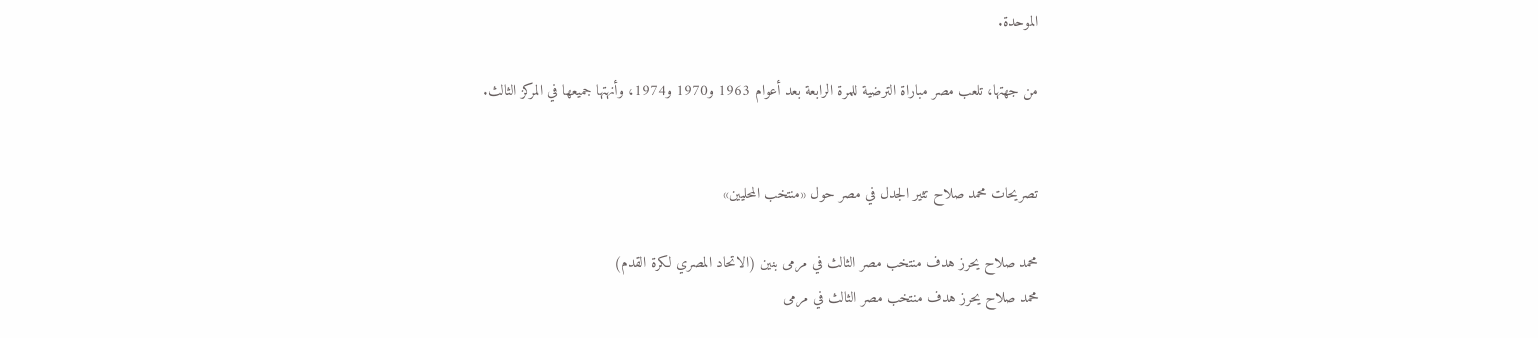الموحدة.

من جهتها، تلعب مصر مباراة الترضية للمرة الرابعة بعد أعوام 1963 و1970 و1974، وأنهتها جميعها في المركز الثالث.


تصريحات محمد صلاح تثير الجدل في مصر حول «منتخب المحليين»

محمد صلاح يحرز هدف منتخب مصر الثالث في مرمى بنين (الاتحاد المصري لكرة القدم)
محمد صلاح يحرز هدف منتخب مصر الثالث في مرمى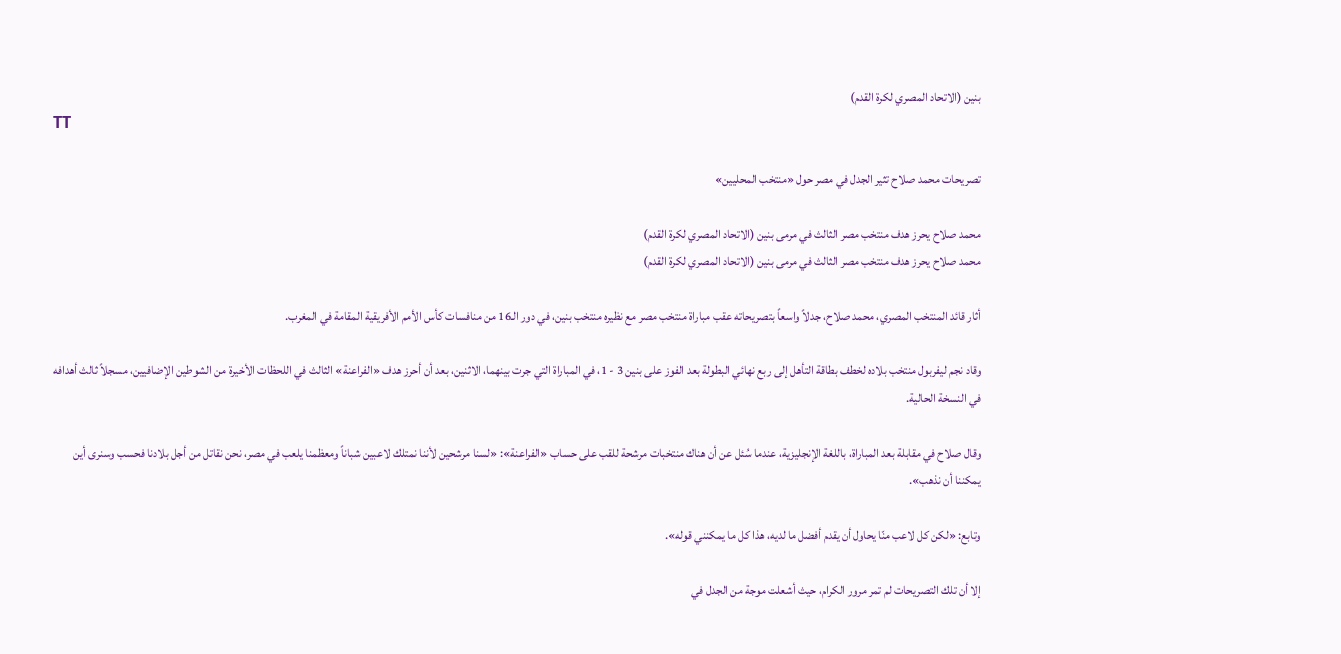بنين (الاتحاد المصري لكرة القدم)
TT

تصريحات محمد صلاح تثير الجدل في مصر حول «منتخب المحليين»

محمد صلاح يحرز هدف منتخب مصر الثالث في مرمى بنين (الاتحاد المصري لكرة القدم)
محمد صلاح يحرز هدف منتخب مصر الثالث في مرمى بنين (الاتحاد المصري لكرة القدم)

أثار قائد المنتخب المصري، محمد صلاح، جدلاً واسعاً بتصريحاته عقب مباراة منتخب مصر مع نظيره منتخب بنين، في دور الـ16 من منافسات كأس الأمم الأفريقية المقامة في المغرب.

وقاد نجم ليفربول منتخب بلاده لخطف بطاقة التأهل إلى ربع نهائي البطولة بعد الفوز على بنين 3 - 1، في المباراة التي جرت بينهما، الاثنين، بعد أن أحرز هدف «الفراعنة» الثالث في اللحظات الأخيرة من الشوطين الإضافيين، مسجلاً ثالث أهدافه في النسخة الحالية.

وقال صلاح في مقابلة بعد المباراة، باللغة الإنجليزية، عندما سُئل عن أن هناك منتخبات مرشحة للقب على حساب «الفراعنة»: «لسنا مرشحين لأننا نمتلك لاعبين شباناً ومعظمنا يلعب في مصر، نحن نقاتل من أجل بلادنا فحسب وسنرى أين يمكننا أن نذهب».

وتابع: «لكن كل لاعب منّا يحاول أن يقدم أفضل ما لديه، هذا كل ما يمكنني قوله».

إلا أن تلك التصريحات لم تمر مرور الكرام، حيث أشعلت موجة من الجدل في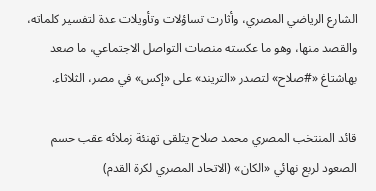الشارع الرياضي المصري، وأثارت تساؤلات وتأويلات عدة لتفسير كلماته، والقصد منها، وهو ما عكسته منصات التواصل الاجتماعي، ما صعد بهاشتاغ «#صلاح» لتصدر «التريند» على «إكس» في مصر، الثلاثاء.

قائد المنتخب المصري محمد صلاح يتلقى تهنئة زملائه عقب حسم الصعود لربع نهائي «الكان» (الاتحاد المصري لكرة القدم)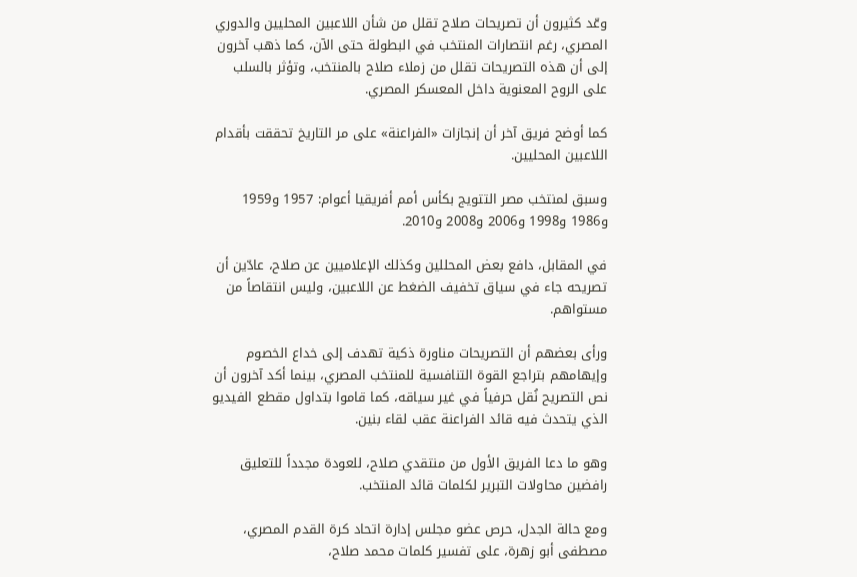وعّد كثيرون أن تصريحات صلاح تقلل من شأن اللاعبين المحليين والدوري المصري، رغم انتصارات المنتخب في البطولة حتى الآن، كما ذهب آخرون إلى أن هذه التصريحات تقلل من زملاء صلاح بالمنتخب، وتؤثر بالسلب على الروح المعنوية داخل المعسكر المصري.

كما أوضح فريق آخر أن إنجازات «الفراعنة» على مر التاريخ تحققت بأقدام اللاعبين المحليين.

وسبق لمنتخب مصر التتويج بكأس أمم أفريقيا أعوام: 1957 و1959 و1986 و1998 و2006 و2008 و2010.

في المقابل، دافع بعض المحللين وكذلك الإعلاميين عن صلاح، عادّين أن تصريحه جاء في سياق تخفيف الضغط عن اللاعبين، وليس انتقاصاً من مستواهم.

ورأى بعضهم أن التصريحات مناورة ذكية تهدف إلى خداع الخصوم وإيهامهم بتراجع القوة التنافسية للمنتخب المصري، بينما أكد آخرون أن نص التصريح نُقل حرفياً في غير سياقه، كما قاموا بتداول مقطع الفيديو الذي يتحدث فيه قائد الفراعنة عقب لقاء بنين.

وهو ما دعا الفريق الأول من منتقدي صلاح، للعودة مجدداً للتعليق رافضين محاولات التبرير لكلمات قائد المنتخب.

ومع حالة الجدل، حرص عضو مجلس إدارة اتحاد كرة القدم المصري، مصطفى أبو زهرة، على تفسير كلمات محمد صلاح،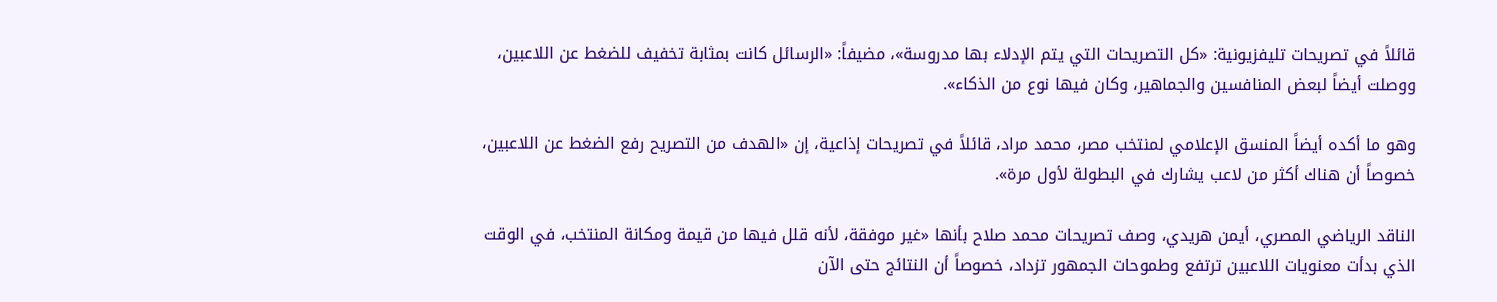قائلاً في تصريحات تليفزيونية: «كل التصريحات التي يتم الإدلاء بها مدروسة»، مضيفاً: «الرسائل كانت بمثابة تخفيف للضغط عن اللاعبين، ووصلت أيضاً لبعض المنافسين والجماهير، وكان فيها نوع من الذكاء».

وهو ما أكده أيضاً المنسق الإعلامي لمنتخب مصر، محمد مراد، قائلاً في تصريحات إذاعية، إن «الهدف من التصريح رفع الضغط عن اللاعبين، خصوصاً أن هناك أكثر من لاعب يشارك في البطولة لأول مرة».

الناقد الرياضي المصري، أيمن هريدي، وصف تصريحات محمد صلاح بأنها «غير موفقة، لأنه قلل فيها من قيمة ومكانة المنتخب، في الوقت الذي بدأت معنويات اللاعبين ترتفع وطموحات الجمهور تزداد، خصوصاً أن النتائج حتى الآن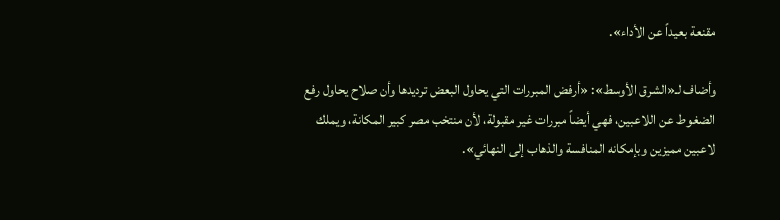مقنعة بعيداً عن الأداء».

وأضاف لـ«الشرق الأوسط»: «أرفض المبررات التي يحاول البعض ترديدها وأن صلاح يحاول رفع الضغوط عن اللاعبين، فهي أيضاً مبررات غير مقبولة، لأن منتخب مصر كبير المكانة، ويملك لاعبين مميزين وبإمكانه المنافسة والذهاب إلى النهائي».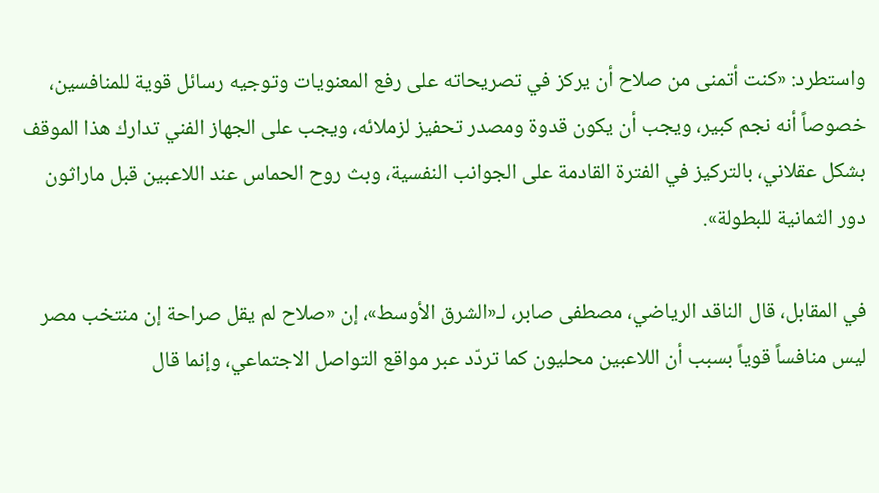واستطرد: «كنت أتمنى من صلاح أن يركز في تصريحاته على رفع المعنويات وتوجيه رسائل قوية للمنافسين، خصوصاً أنه نجم كبير، ويجب أن يكون قدوة ومصدر تحفيز لزملائه، ويجب على الجهاز الفني تدارك هذا الموقف بشكل عقلاني، بالتركيز في الفترة القادمة على الجوانب النفسية، وبث روح الحماس عند اللاعبين قبل ماراثون دور الثمانية للبطولة».

في المقابل، قال الناقد الرياضي، مصطفى صابر، لـ«الشرق الأوسط»، إن «صلاح لم يقل صراحة إن منتخب مصر ليس منافساً قوياً بسبب أن اللاعبين محليون كما تردّد عبر مواقع التواصل الاجتماعي، وإنما قال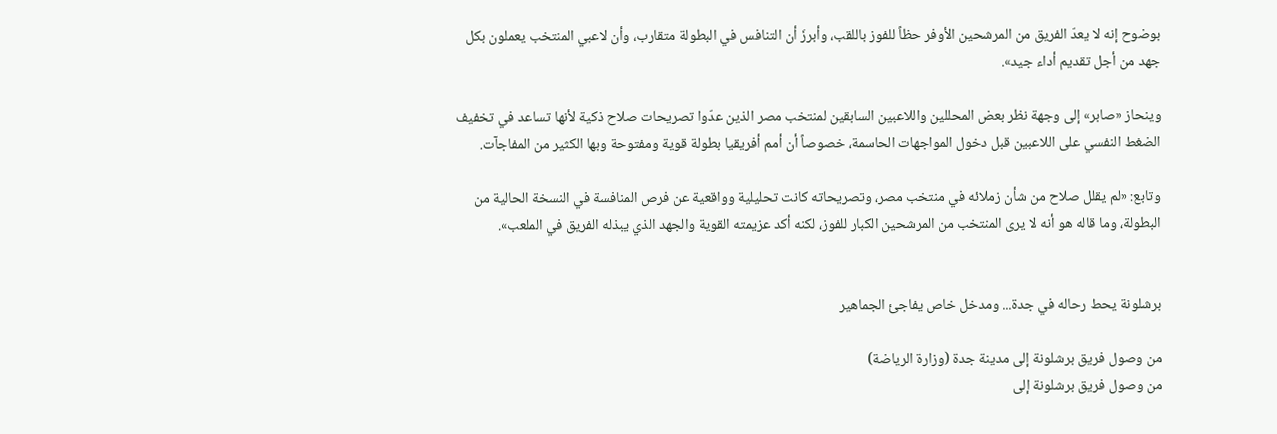بوضوح إنه لا يعدّ الفريق من المرشحين الأوفر حظاً للفوز باللقب، وأبرزَ أن التنافس في البطولة متقارب، وأن لاعبي المنتخب يعملون بكل جهد من أجل تقديم أداء جيد».

وينحاز «صابر» إلى وجهة نظر بعض المحللين واللاعبين السابقين لمنتخب مصر الذين عدّوا تصريحات صلاح ذكية لأنها تساعد في تخفيف الضغط النفسي على اللاعبين قبل دخول المواجهات الحاسمة، خصوصاً أن أمم أفريقيا بطولة قوية ومفتوحة وبها الكثير من المفاجآت.

وتابع: «لم يقلل صلاح من شأن زملائه في منتخب مصر، وتصريحاته كانت تحليلية وواقعية عن فرص المنافسة في النسخة الحالية من البطولة، وما قاله هو أنه لا يرى المنتخب من المرشحين الكبار للفوز، لكنه أكد عزيمته القوية والجهد الذي يبذله الفريق في الملعب».


برشلونة يحط رحاله في جدة... ومدخل خاص يفاجئ الجماهير

من وصول فريق برشلونة إلى مدينة جدة (وزارة الرياضة)
من وصول فريق برشلونة إلى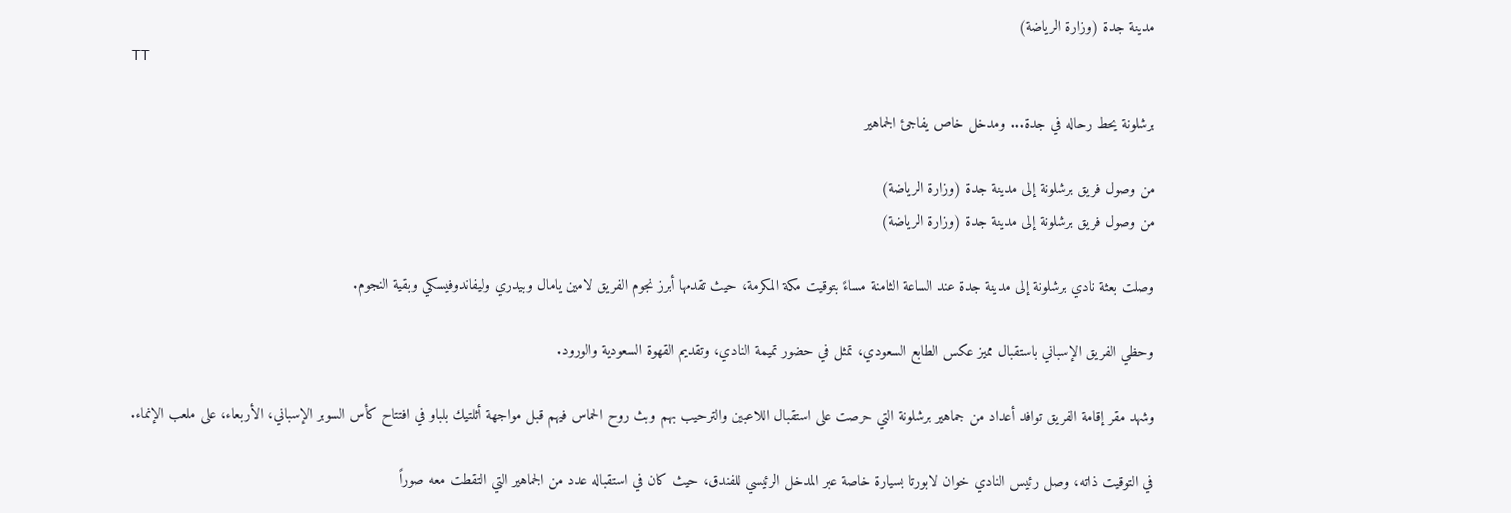مدينة جدة (وزارة الرياضة)
TT

برشلونة يحط رحاله في جدة... ومدخل خاص يفاجئ الجماهير

من وصول فريق برشلونة إلى مدينة جدة (وزارة الرياضة)
من وصول فريق برشلونة إلى مدينة جدة (وزارة الرياضة)

وصلت بعثة نادي برشلونة إلى مدينة جدة عند الساعة الثامنة مساءً بتوقيت مكة المكرمة، حيث تقدمها أبرز نجوم الفريق لامين يامال وبيدري وليفاندوفيسكي وبقية النجوم.

وحظي الفريق الإسباني باستقبال مميز عكس الطابع السعودي، تمثل في حضور تميمة النادي، وتقديم القهوة السعودية والورود.

وشهد مقر إقامة الفريق توافد أعداد من جماهير برشلونة التي حرصت على استقبال اللاعبين والترحيب بهم وبث روح الحماس فيهم قبل مواجهة أثلتيك بلباو في افتتاح كأس السوبر الإسباني، الأربعاء، على ملعب الإنماء.

في التوقيت ذاته، وصل رئيس النادي خوان لابورتا بسيارة خاصة عبر المدخل الرئيسي للفندق، حيث كان في استقباله عدد من الجماهير التي التقطت معه صوراً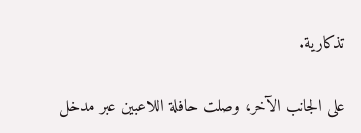تذكارية.

على الجانب الآخر، وصلت حافلة اللاعبين عبر مدخل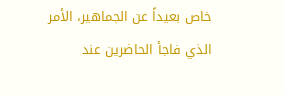خاص بعيداً عن الجماهير، الأمر الذي فاجأ الحاضرين عند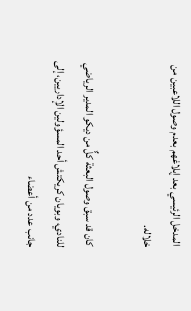المدخل الرئيسي بعد إبلاغهم بعدم وصول اللاعبين من خلاله.

كان قد سبق وصول البعثة كلٌّ من ديكو المدير الرياضي للنادي، وبويان كريكتش أحد المسؤولين الإداريين، إلى جانب عدد من أعضاء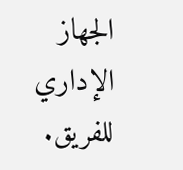الجهاز الإداري للفريق.